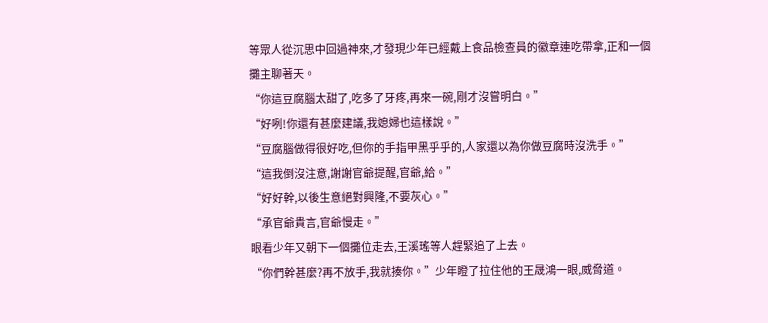等眾人從沉思中回過神來,才發現少年已經戴上食品檢查員的徽章連吃帶拿,正和一個攤主聊著天。
“你這豆腐腦太甜了,吃多了牙疼,再來一碗,剛才沒嘗明白。”
“好咧!你還有甚麼建議,我媳婦也這樣說。”
“豆腐腦做得很好吃,但你的手指甲黑乎乎的,人家還以為你做豆腐時沒洗手。”
“這我倒沒注意,謝謝官爺提醒,官爺,給。”
“好好幹,以後生意絕對興隆,不要灰心。”
“承官爺貴言,官爺慢走。”
眼看少年又朝下一個攤位走去,王溪瑤等人趕緊追了上去。
“你們幹甚麼?再不放手,我就揍你。”少年瞪了拉住他的王晟鴻一眼,威脅道。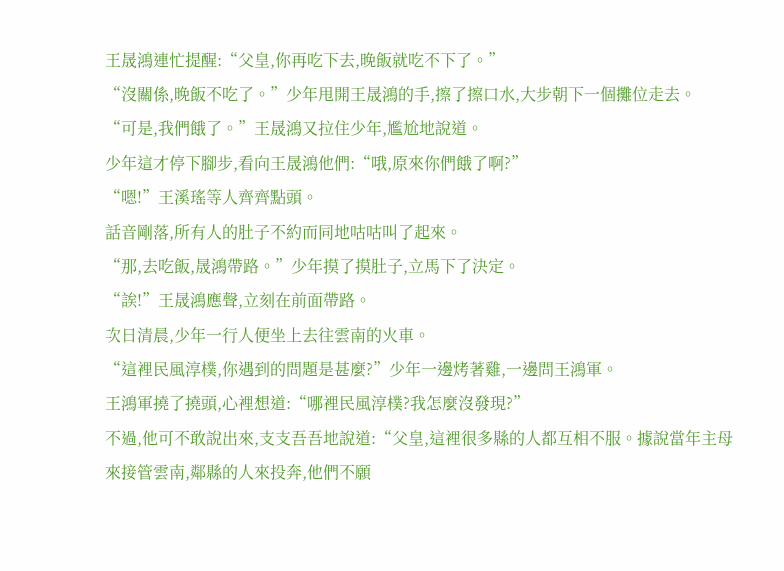王晟鴻連忙提醒:“父皇,你再吃下去,晚飯就吃不下了。”
“沒關係,晚飯不吃了。”少年甩開王晟鴻的手,擦了擦口水,大步朝下一個攤位走去。
“可是,我們餓了。”王晟鴻又拉住少年,尷尬地說道。
少年這才停下腳步,看向王晟鴻他們:“哦,原來你們餓了啊?”
“嗯!”王溪瑤等人齊齊點頭。
話音剛落,所有人的肚子不約而同地咕咕叫了起來。
“那,去吃飯,晟鴻帶路。”少年摸了摸肚子,立馬下了決定。
“誒!”王晟鴻應聲,立刻在前面帶路。
次日清晨,少年一行人便坐上去往雲南的火車。
“這裡民風淳樸,你遇到的問題是甚麼?”少年一邊烤著雞,一邊問王鴻軍。
王鴻軍撓了撓頭,心裡想道:“哪裡民風淳樸?我怎麼沒發現?”
不過,他可不敢說出來,支支吾吾地說道:“父皇,這裡很多縣的人都互相不服。據說當年主母來接管雲南,鄰縣的人來投奔,他們不願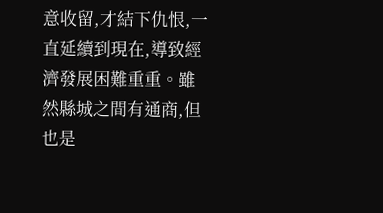意收留,才結下仇恨,一直延續到現在,導致經濟發展困難重重。雖然縣城之間有通商,但也是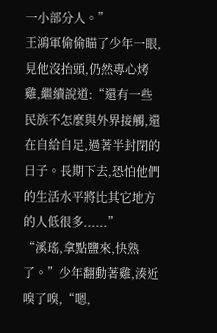一小部分人。”
王鴻軍偷偷瞄了少年一眼,見他沒抬頭,仍然專心烤雞,繼續說道:“還有一些民族不怎麼與外界接觸,還在自給自足,過著半封閉的日子。長期下去,恐怕他們的生活水平將比其它地方的人低很多......”
“溪瑤,拿點鹽來,快熟了。”少年翻動著雞,湊近嗅了嗅,“嗯,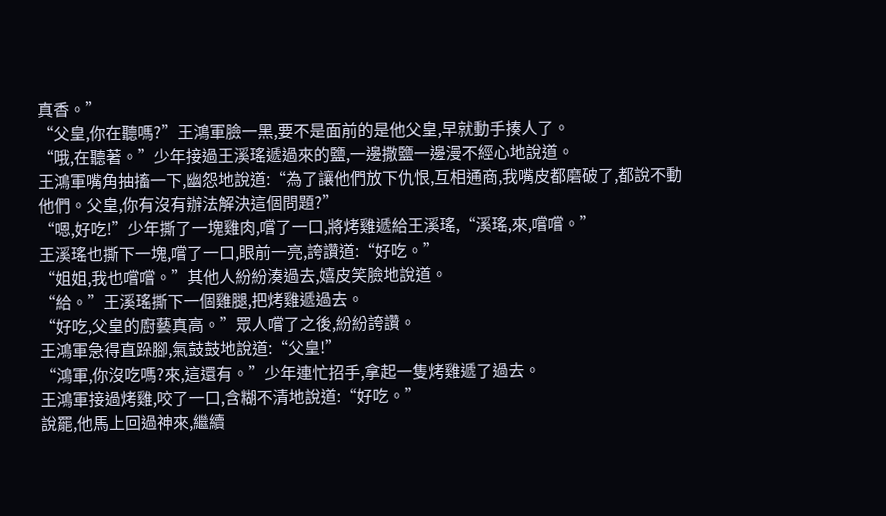真香。”
“父皇,你在聽嗎?”王鴻軍臉一黑,要不是面前的是他父皇,早就動手揍人了。
“哦,在聽著。”少年接過王溪瑤遞過來的鹽,一邊撒鹽一邊漫不經心地說道。
王鴻軍嘴角抽搐一下,幽怨地說道:“為了讓他們放下仇恨,互相通商,我嘴皮都磨破了,都說不動他們。父皇,你有沒有辦法解決這個問題?”
“嗯,好吃!”少年撕了一塊雞肉,嚐了一口,將烤雞遞給王溪瑤,“溪瑤,來,嚐嚐。”
王溪瑤也撕下一塊,嚐了一口,眼前一亮,誇讚道:“好吃。”
“姐姐,我也嚐嚐。”其他人紛紛湊過去,嬉皮笑臉地說道。
“給。”王溪瑤撕下一個雞腿,把烤雞遞過去。
“好吃,父皇的廚藝真高。”眾人嚐了之後,紛紛誇讚。
王鴻軍急得直跺腳,氣鼓鼓地說道:“父皇!”
“鴻軍,你沒吃嗎?來,這還有。”少年連忙招手,拿起一隻烤雞遞了過去。
王鴻軍接過烤雞,咬了一口,含糊不清地說道:“好吃。”
說罷,他馬上回過神來,繼續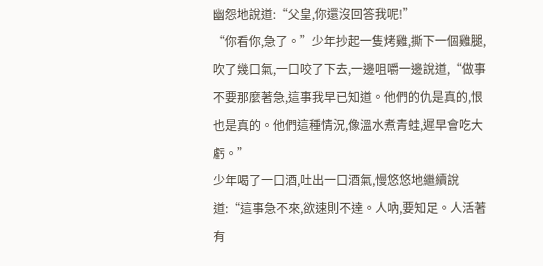幽怨地說道:“父皇,你還沒回答我呢!”
“你看你,急了。”少年抄起一隻烤雞,撕下一個雞腿,吹了幾口氣,一口咬了下去,一邊咀嚼一邊說道,“做事不要那麼著急,這事我早已知道。他們的仇是真的,恨也是真的。他們這種情況,像溫水煮青蛙,遲早會吃大虧。”
少年喝了一口酒,吐出一口酒氣,慢悠悠地繼續說道:“這事急不來,欲速則不達。人吶,要知足。人活著有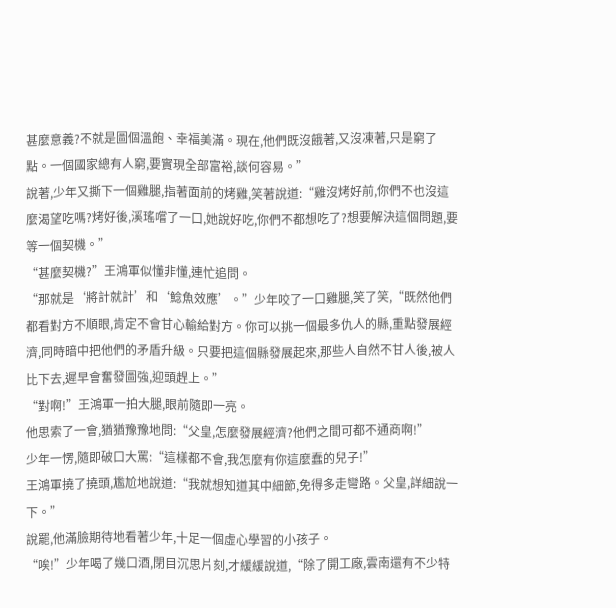甚麼意義?不就是圖個溫飽、幸福美滿。現在,他們既沒餓著,又沒凍著,只是窮了點。一個國家總有人窮,要實現全部富裕,談何容易。”
說著,少年又撕下一個雞腿,指著面前的烤雞,笑著說道:“雞沒烤好前,你們不也沒這麼渴望吃嗎?烤好後,溪瑤嚐了一口,她說好吃,你們不都想吃了?想要解決這個問題,要等一個契機。”
“甚麼契機?”王鴻軍似懂非懂,連忙追問。
“那就是‘將計就計’和‘鯰魚效應’。”少年咬了一口雞腿,笑了笑,“既然他們都看對方不順眼,肯定不會甘心輸給對方。你可以挑一個最多仇人的縣,重點發展經濟,同時暗中把他們的矛盾升級。只要把這個縣發展起來,那些人自然不甘人後,被人比下去,遲早會奮發圖強,迎頭趕上。”
“對啊!”王鴻軍一拍大腿,眼前隨即一亮。
他思索了一會,猶猶豫豫地問:“父皇,怎麼發展經濟?他們之間可都不通商啊!”
少年一愣,隨即破口大罵:“這樣都不會,我怎麼有你這麼蠢的兒子!”
王鴻軍撓了撓頭,尷尬地說道:“我就想知道其中細節,免得多走彎路。父皇,詳細說一下。”
說罷,他滿臉期待地看著少年,十足一個虛心學習的小孩子。
“唉!”少年喝了幾口酒,閉目沉思片刻,才緩緩說道,“除了開工廠,雲南還有不少特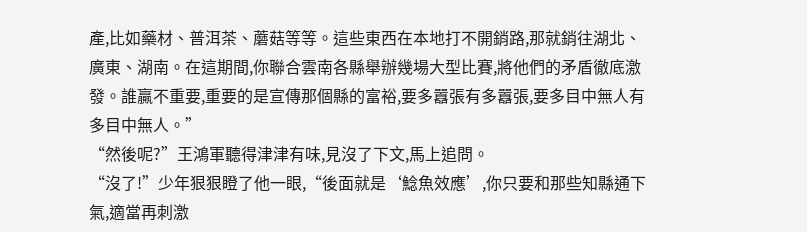產,比如藥材、普洱茶、蘑菇等等。這些東西在本地打不開銷路,那就銷往湖北、廣東、湖南。在這期間,你聯合雲南各縣舉辦幾場大型比賽,將他們的矛盾徹底激發。誰贏不重要,重要的是宣傳那個縣的富裕,要多囂張有多囂張,要多目中無人有多目中無人。”
“然後呢?”王鴻軍聽得津津有味,見沒了下文,馬上追問。
“沒了!”少年狠狠瞪了他一眼,“後面就是‘鯰魚效應’,你只要和那些知縣通下氣,適當再刺激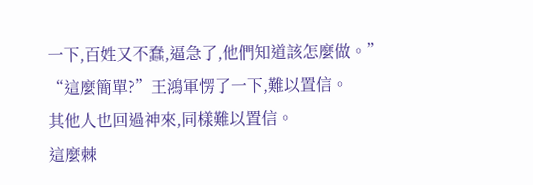一下,百姓又不蠢,逼急了,他們知道該怎麼做。”
“這麼簡單?”王鴻軍愣了一下,難以置信。
其他人也回過神來,同樣難以置信。
這麼棘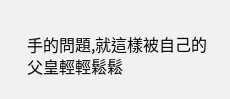手的問題,就這樣被自己的父皇輕輕鬆鬆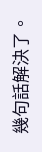幾句話解決了。